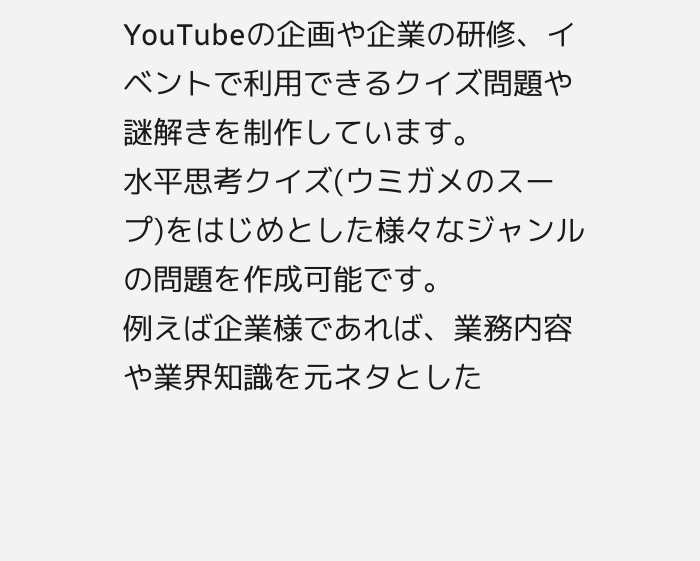YouTubeの企画や企業の研修、イベントで利用できるクイズ問題や謎解きを制作しています。
水平思考クイズ(ウミガメのスープ)をはじめとした様々なジャンルの問題を作成可能です。
例えば企業様であれば、業務内容や業界知識を元ネタとした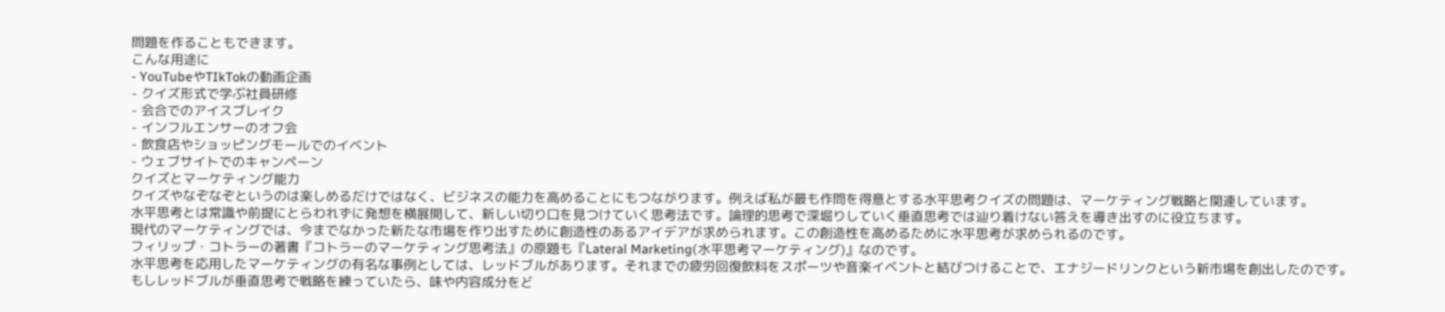問題を作ることもできます。
こんな用途に
- YouTubeやTIkTokの動画企画
- クイズ形式で学ぶ社員研修
- 会合でのアイスブレイク
- インフルエンサーのオフ会
- 飲食店やショッピングモールでのイベント
- ウェブサイトでのキャンペーン
クイズとマーケティング能力
クイズやなぞなぞというのは楽しめるだけではなく、ビジネスの能力を高めることにもつながります。例えば私が最も作問を得意とする水平思考クイズの問題は、マーケティング戦略と関連しています。
水平思考とは常識や前提にとらわれずに発想を横展開して、新しい切り口を見つけていく思考法です。論理的思考で深堀りしていく垂直思考では辿り着けない答えを導き出すのに役立ちます。
現代のマーケティングでは、今までなかった新たな市場を作り出すために創造性のあるアイデアが求められます。この創造性を高めるために水平思考が求められるのです。
フィリップ・コトラーの著書『コトラーのマーケティング思考法』の原題も『Lateral Marketing(水平思考マーケティング)』なのです。
水平思考を応用したマーケティングの有名な事例としては、レッドブルがあります。それまでの疲労回復飲料をスポーツや音楽イベントと結びつけることで、エナジードリンクという新市場を創出したのです。
もしレッドブルが垂直思考で戦略を練っていたら、味や内容成分をど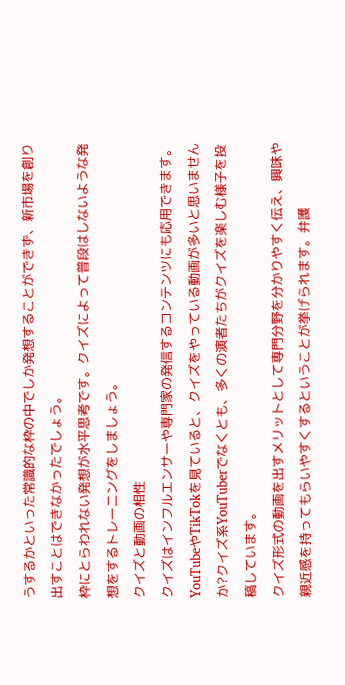うするかといった常識的な枠の中でしか発想することができず、新市場を創り出すことはできなかったでしょう。
枠にとらわれない発想が水平思考です。クイズによって普段はしないような発想をするトレーニングをしましょう。
クイズと動画の相性
クイズはインフルエンサーや専門家の発信するコンテンツにも応用できます。
YouTubeやTikTokを見ていると、クイズをやっている動画が多いと思いませんか?クイズ系YouTuberでなくとも、多くの演者たちがクイズを楽しむ様子を投稿しています。
クイズ形式の動画を出すメリットとして専門分野を分かりやすく伝え、興味や親近感を持ってもらいやすくするということが挙げられます。弁護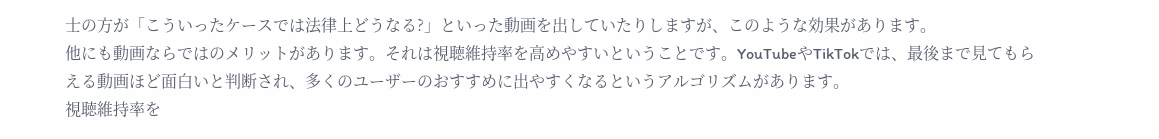士の方が「こういったケースでは法律上どうなる?」といった動画を出していたりしますが、このような効果があります。
他にも動画ならではのメリットがあります。それは視聴維持率を高めやすいということです。YouTubeやTikTokでは、最後まで見てもらえる動画ほど面白いと判断され、多くのユーザーのおすすめに出やすくなるというアルゴリズムがあります。
視聴維持率を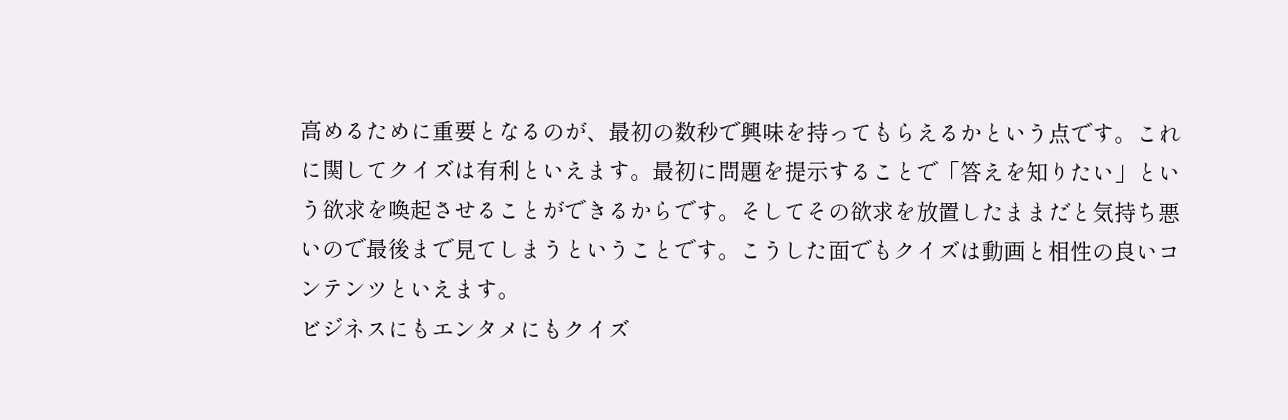高めるために重要となるのが、最初の数秒で興味を持ってもらえるかという点です。これに関してクイズは有利といえます。最初に問題を提示することで「答えを知りたい」という欲求を喚起させることができるからです。そしてその欲求を放置したままだと気持ち悪いので最後まで見てしまうということです。こうした面でもクイズは動画と相性の良いコンテンツといえます。
ビジネスにもエンタメにもクイズ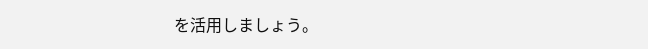を活用しましょう。